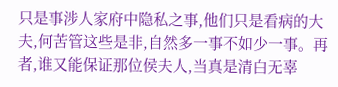只是事涉人家府中隐私之事,他们只是看病的大夫,何苦管这些是非,自然多一事不如少一事。再者,谁又能保证那位侯夫人,当真是清白无辜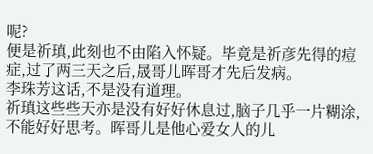呢?
便是祈瑱,此刻也不由陷入怀疑。毕竟是祈彦先得的痘症,过了两三天之后,晟哥儿晖哥才先后发病。
李珠芳这话,不是没有道理。
祈瑱这些些天亦是没有好好休息过,脑子几乎一片糊涂,不能好好思考。晖哥儿是他心爱女人的儿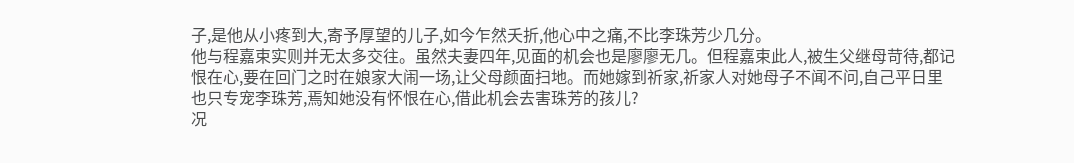子,是他从小疼到大,寄予厚望的儿子,如今乍然夭折,他心中之痛,不比李珠芳少几分。
他与程嘉束实则并无太多交往。虽然夫妻四年,见面的机会也是廖廖无几。但程嘉束此人,被生父继母苛待,都记恨在心,要在回门之时在娘家大闹一场,让父母颜面扫地。而她嫁到祈家,祈家人对她母子不闻不问,自己平日里也只专宠李珠芳,焉知她没有怀恨在心,借此机会去害珠芳的孩儿?
况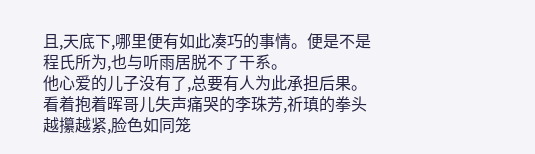且,天底下,哪里便有如此凑巧的事情。便是不是程氏所为,也与听雨居脱不了干系。
他心爱的儿子没有了,总要有人为此承担后果。
看着抱着晖哥儿失声痛哭的李珠芳,祈瑱的拳头越攥越紧,脸色如同笼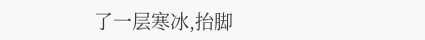了一层寒冰,抬脚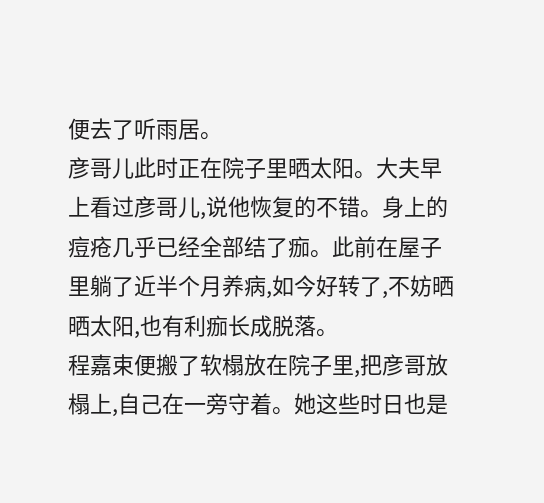便去了听雨居。
彦哥儿此时正在院子里晒太阳。大夫早上看过彦哥儿,说他恢复的不错。身上的痘疮几乎已经全部结了痂。此前在屋子里躺了近半个月养病,如今好转了,不妨晒晒太阳,也有利痂长成脱落。
程嘉束便搬了软榻放在院子里,把彦哥放榻上,自己在一旁守着。她这些时日也是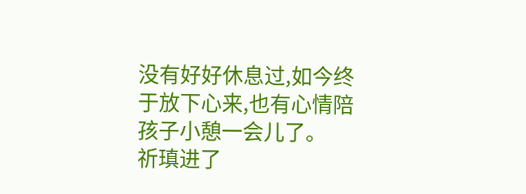没有好好休息过,如今终于放下心来,也有心情陪孩子小憩一会儿了。
祈瑱进了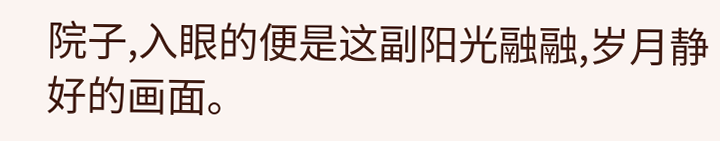院子,入眼的便是这副阳光融融,岁月静好的画面。